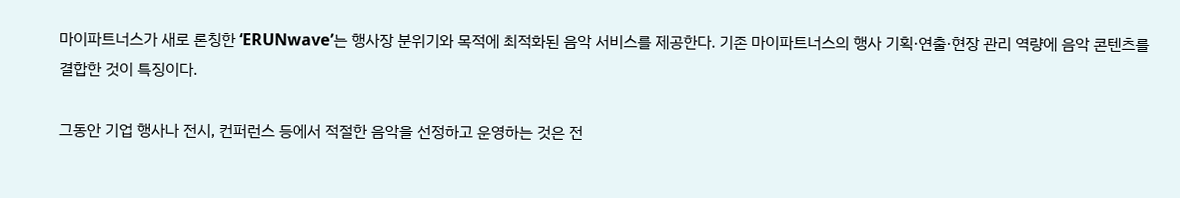마이파트너스가 새로 론칭한 ‘ERUNwave’는 행사장 분위기와 목적에 최적화된 음악 서비스를 제공한다. 기존 마이파트너스의 행사 기획·연출·현장 관리 역량에 음악 콘텐츠를 결합한 것이 특징이다.

그동안 기업 행사나 전시, 컨퍼런스 등에서 적절한 음악을 선정하고 운영하는 것은 전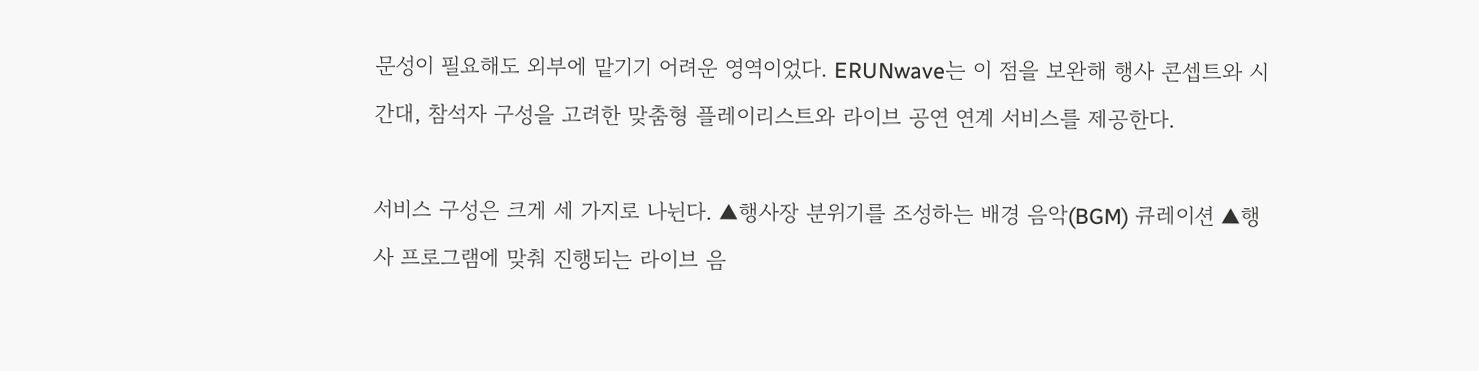문성이 필요해도 외부에 맡기기 어려운 영역이었다. ERUNwave는 이 점을 보완해 행사 콘셉트와 시간대, 참석자 구성을 고려한 맞춤형 플레이리스트와 라이브 공연 연계 서비스를 제공한다.

서비스 구성은 크게 세 가지로 나뉜다. ▲행사장 분위기를 조성하는 배경 음악(BGM) 큐레이션 ▲행사 프로그램에 맞춰 진행되는 라이브 음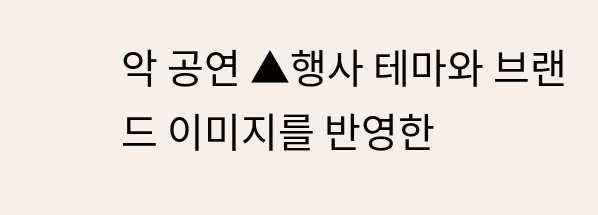악 공연 ▲행사 테마와 브랜드 이미지를 반영한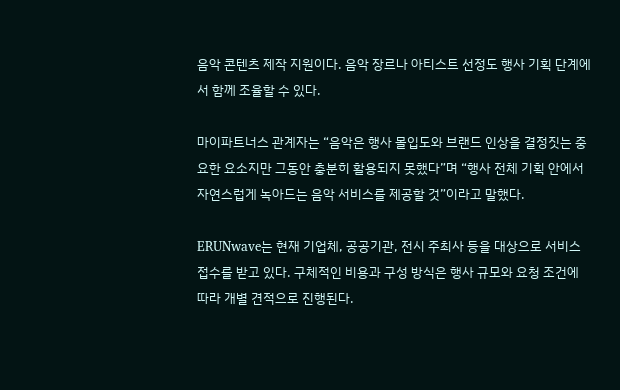음악 콘텐츠 제작 지원이다. 음악 장르나 아티스트 선정도 행사 기획 단계에서 함께 조율할 수 있다.

마이파트너스 관계자는 “음악은 행사 몰입도와 브랜드 인상을 결정짓는 중요한 요소지만 그동안 충분히 활용되지 못했다”며 “행사 전체 기획 안에서 자연스럽게 녹아드는 음악 서비스를 제공할 것”이라고 말했다.

ERUNwave는 현재 기업체, 공공기관, 전시 주최사 등을 대상으로 서비스 접수를 받고 있다. 구체적인 비용과 구성 방식은 행사 규모와 요청 조건에 따라 개별 견적으로 진행된다.